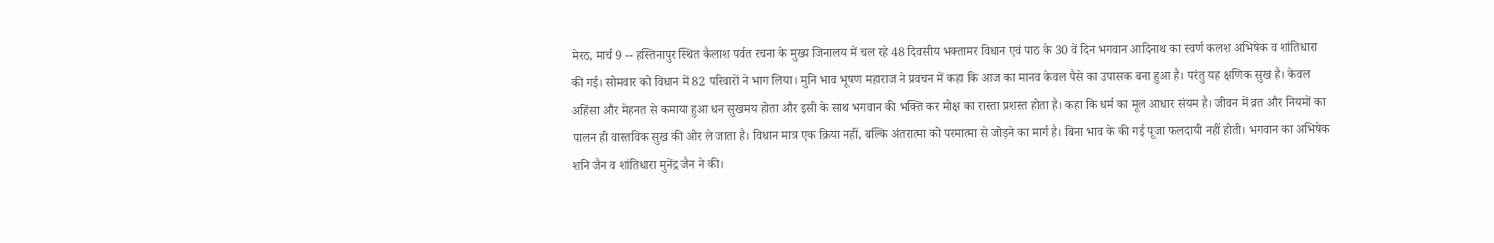मेरठ, मार्च 9 -- हस्तिनापुर स्थित कैलाश पर्वत रचना के मुख्य जिनालय में चल रहे 48 दिवसीय भक्तामर विधान एवं पाठ के 30 वें दिन भगवान आदिनाथ का स्वर्ण कलश अभिषेक व शांतिधारा की गई। सोमवार को विधान में 82 परिवारों ने भाग लिया। मुनि भाव भूषण महाराज ने प्रवचन में कहा कि आज का मानव केवल पैसे का उपासक बना हुआ है। परंतु यह क्षणिक सुख है। केवल अहिंसा और मेहनत से कमाया हुआ धन सुखमय होता और इसी के साथ भगवान की भक्ति कर मोक्ष का रास्ता प्रशस्त होता है। कहा कि धर्म का मूल आधार संयम है। जीवन में व्रत और नियमों का पालन ही वास्तविक सुख की ओर ले जाता है। विधान मात्र एक क्रिया नहीं, बल्कि अंतरात्मा को परमात्मा से जोड़ने का मार्ग है। बिना भाव के की गई पूजा फलदायी नहीं होती। भगवान का अभिषेक शनि जैन व शांतिधारा मुनेंद्र जैन ने की।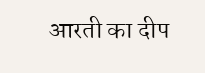आरती का दीप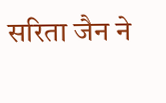सरिता जैन ने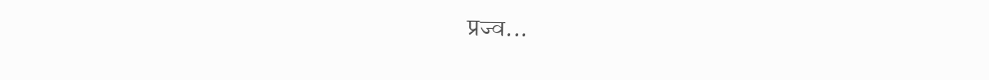प्रज्व...